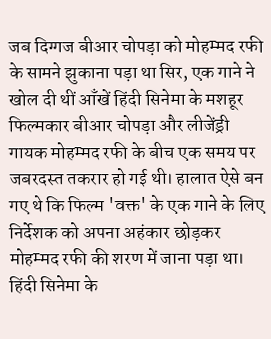जब दिग्गज बीआर चोपड़ा को मोहम्मद रफी के सामने झुकाना पड़ा था सिर, एक गाने ने खोल दी थीं आँखें हिंदी सिनेमा के मशहूर फिल्मकार बीआर चोपड़ा और लीजेंड्री गायक मोहम्मद रफी के बीच एक समय पर जबरदस्त तकरार हो गई थी। हालात ऐसे बन गए थे कि फिल्म 'वक्त' के एक गाने के लिए निर्देशक को अपना अहंकार छोड़कर मोहम्मद रफी की शरण में जाना पड़ा था। हिंदी सिनेमा के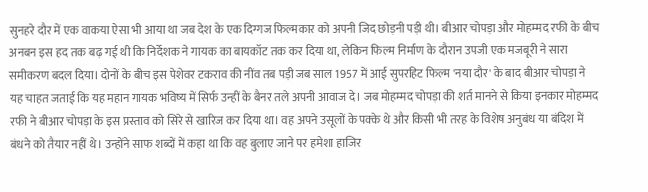सुनहरे दौर में एक वाकया ऐसा भी आया था जब देश के एक दिग्गज फिल्मकार को अपनी जिद छोड़नी पड़ी थी। बीआर चोपड़ा और मोहम्मद रफी के बीच अनबन इस हद तक बढ़ गई थी कि निर्देशक ने गायक का बायकॉट तक कर दिया था, लेकिन फिल्म निर्माण के दौरान उपजी एक मजबूरी ने सारा समीकरण बदल दिया। दोनों के बीच इस पेशेवर टकराव की नींव तब पड़ी जब साल 1957 में आई सुपरहिट फिल्म 'नया दौर' के बाद बीआर चोपड़ा ने यह चाहत जताई कि यह महान गायक भविष्य में सिर्फ उन्हीं के बैनर तले अपनी आवाज दे। जब मोहम्मद चोपड़ा की शर्त मानने से किया इनकार मोहम्मद रफी ने बीआर चोपड़ा के इस प्रस्ताव को सिरे से खारिज कर दिया था। वह अपने उसूलों के पक्के थे और किसी भी तरह के विशेष अनुबंध या बंदिश में बंधने को तैयार नहीं थे। उन्होंने साफ शब्दों में कहा था कि वह बुलाए जाने पर हमेशा हाजिर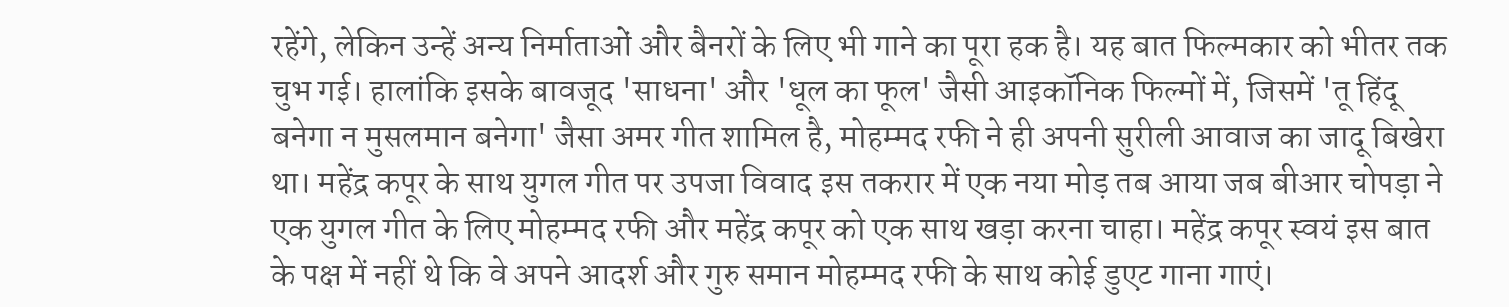रहेंगे, लेकिन उन्हें अन्य निर्माताओं और बैनरों के लिए भी गाने का पूरा हक है। यह बात फिल्मकार को भीतर तक चुभ गई। हालांकि इसके बावजूद 'साधना' और 'धूल का फूल' जैसी आइकॉनिक फिल्मों में, जिसमें 'तू हिंदू बनेगा न मुसलमान बनेगा' जैसा अमर गीत शामिल है, मोहम्मद रफी ने ही अपनी सुरीली आवाज का जादू बिखेरा था। महेंद्र कपूर के साथ युगल गीत पर उपजा विवाद इस तकरार में एक नया मोड़ तब आया जब बीआर चोपड़ा ने एक युगल गीत के लिए मोहम्मद रफी और महेंद्र कपूर को एक साथ खड़ा करना चाहा। महेंद्र कपूर स्वयं इस बात के पक्ष में नहीं थे कि वे अपने आदर्श और गुरु समान मोहम्मद रफी के साथ कोई डुएट गाना गाएं।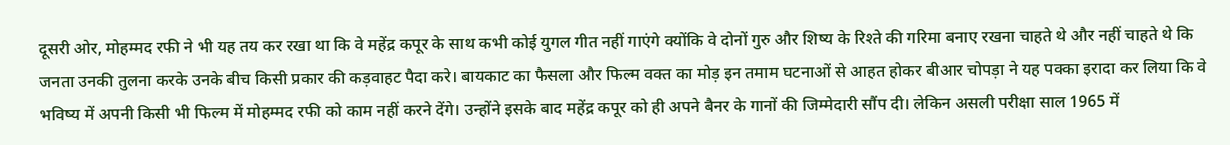दूसरी ओर, मोहम्मद रफी ने भी यह तय कर रखा था कि वे महेंद्र कपूर के साथ कभी कोई युगल गीत नहीं गाएंगे क्योंकि वे दोनों गुरु और शिष्य के रिश्ते की गरिमा बनाए रखना चाहते थे और नहीं चाहते थे कि जनता उनकी तुलना करके उनके बीच किसी प्रकार की कड़वाहट पैदा करे। बायकाट का फैसला और फिल्म वक्त का मोड़ इन तमाम घटनाओं से आहत होकर बीआर चोपड़ा ने यह पक्का इरादा कर लिया कि वे भविष्य में अपनी किसी भी फिल्म में मोहम्मद रफी को काम नहीं करने देंगे। उन्होंने इसके बाद महेंद्र कपूर को ही अपने बैनर के गानों की जिम्मेदारी सौंप दी। लेकिन असली परीक्षा साल 1965 में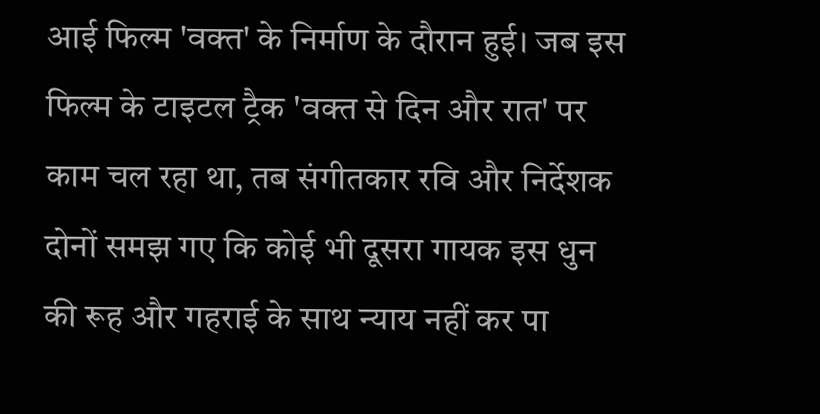आई फिल्म 'वक्त' के निर्माण के दौरान हुई। जब इस फिल्म के टाइटल ट्रैक 'वक्त से दिन और रात' पर काम चल रहा था, तब संगीतकार रवि और निर्देशक दोनों समझ गए कि कोई भी दूसरा गायक इस धुन की रूह और गहराई के साथ न्याय नहीं कर पा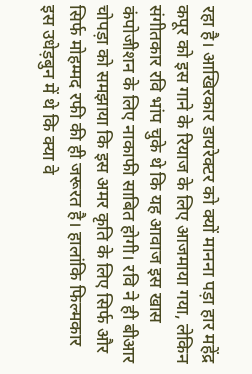रहा है। आखिरकार डायरेक्टर को क्यों मानना पड़ा हार महेंद्र कपूर को इस गाने के रियाज के लिए आजमाया गया, लेकिन संगीतकार रवि भांप चुके थे कि यह आवाज इस खास कंपोजीशन के लिए नाकाफी साबित होगी। रवि ने ही बीआर चोपड़ा को समझाया कि इस अमर कृति के लिए सिर्फ और सिर्फ मोहम्मद रफी की ही जरूरत है। हालांकि फिल्मकार इस उधेड़बुन में थे कि क्या वे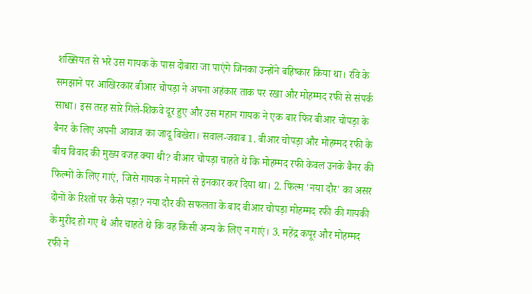शख्सियत से भरे उस गायक के पास दोबारा जा पाएंगे जिनका उन्होंने बहिष्कार किया था। रवि के समझाने पर आखिरकार बीआर चोपड़ा ने अपना अहंकार ताक पर रखा और मोहम्मद रफी से संपर्क साधा। इस तरह सारे गिले-शिकवे दूर हुए और उस महान गायक ने एक बार फिर बीआर चोपड़ा के बैनर के लिए अपनी आवाज का जादू बिखेरा। सवाल-जवाब 1. बीआर चोपड़ा और मोहम्मद रफी के बीच विवाद की मुख्य वजह क्या थी? बीआर चोपड़ा चाहते थे कि मोहम्मद रफी केवल उनके बैनर की फिल्मों के लिए गाएं, जिसे गायक ने मानने से इनकार कर दिया था। 2. फिल्म 'नया दौर' का असर दोनों के रिश्तों पर कैसे पड़ा? नया दौर की सफलता के बाद बीआर चोपड़ा मोहम्मद रफी की गायकी के मुरीद हो गए थे और चाहते थे कि वह किसी अन्य के लिए न गाएं। 3. महेंद्र कपूर और मोहम्मद रफी ने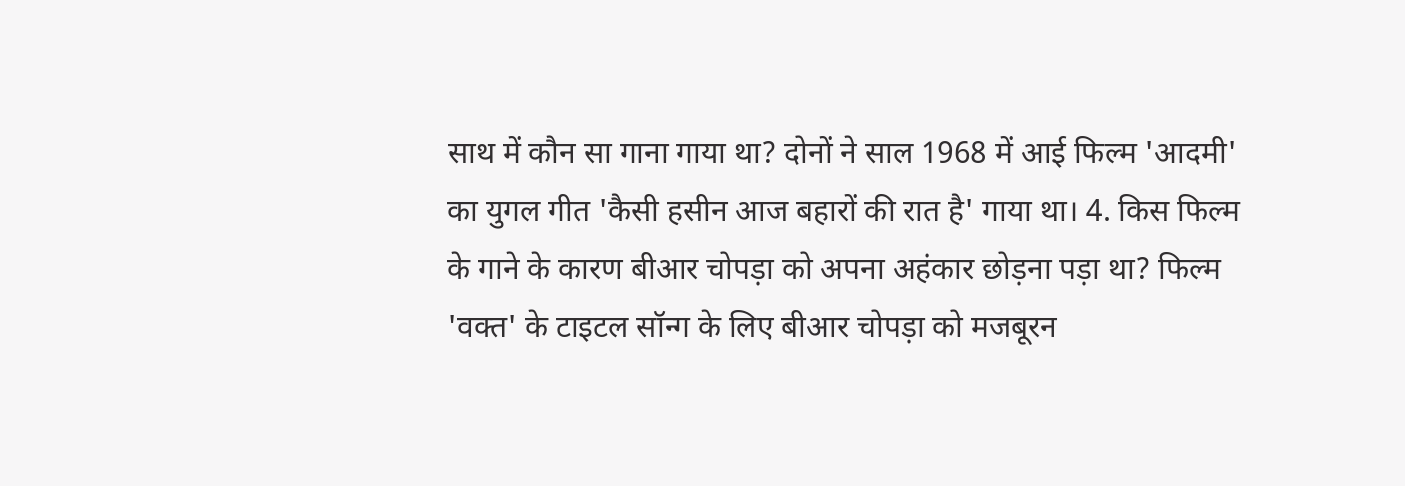साथ में कौन सा गाना गाया था? दोनों ने साल 1968 में आई फिल्म 'आदमी' का युगल गीत 'कैसी हसीन आज बहारों की रात है' गाया था। 4. किस फिल्म के गाने के कारण बीआर चोपड़ा को अपना अहंकार छोड़ना पड़ा था? फिल्म 'वक्त' के टाइटल सॉन्ग के लिए बीआर चोपड़ा को मजबूरन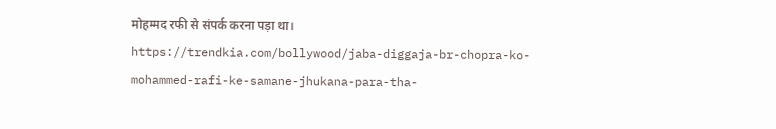मोहम्मद रफी से संपर्क करना पड़ा था। https://trendkia.com/bollywood/jaba-diggaja-br-chopra-ko-mohammed-rafi-ke-samane-jhukana-para-tha-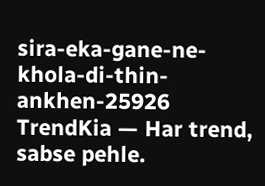sira-eka-gane-ne-khola-di-thin-ankhen-25926 TrendKia — Har trend, sabse pehle.